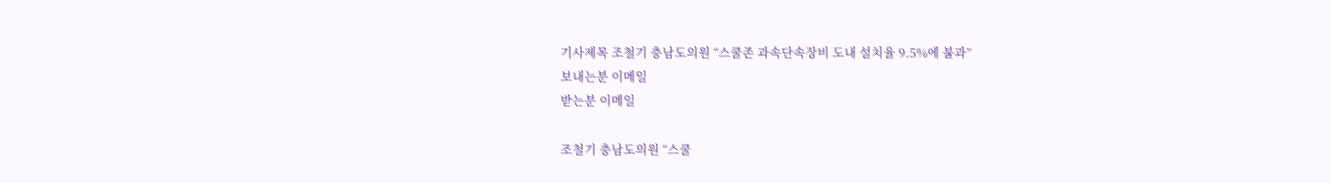기사제목 조철기 충남도의원 “스쿨존 과속단속장비 도내 설치율 9.5%에 불과”
보내는분 이메일
받는분 이메일

조철기 충남도의원 “스쿨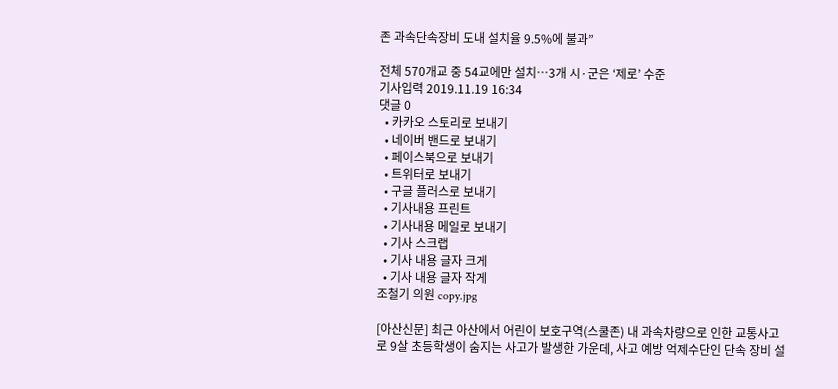존 과속단속장비 도내 설치율 9.5%에 불과”

전체 570개교 중 54교에만 설치…3개 시·군은 ‘제로’ 수준
기사입력 2019.11.19 16:34
댓글 0
  • 카카오 스토리로 보내기
  • 네이버 밴드로 보내기
  • 페이스북으로 보내기
  • 트위터로 보내기
  • 구글 플러스로 보내기
  • 기사내용 프린트
  • 기사내용 메일로 보내기
  • 기사 스크랩
  • 기사 내용 글자 크게
  • 기사 내용 글자 작게
조철기 의원 copy.jpg

[아산신문] 최근 아산에서 어린이 보호구역(스쿨존) 내 과속차량으로 인한 교통사고로 9살 초등학생이 숨지는 사고가 발생한 가운데, 사고 예방 억제수단인 단속 장비 설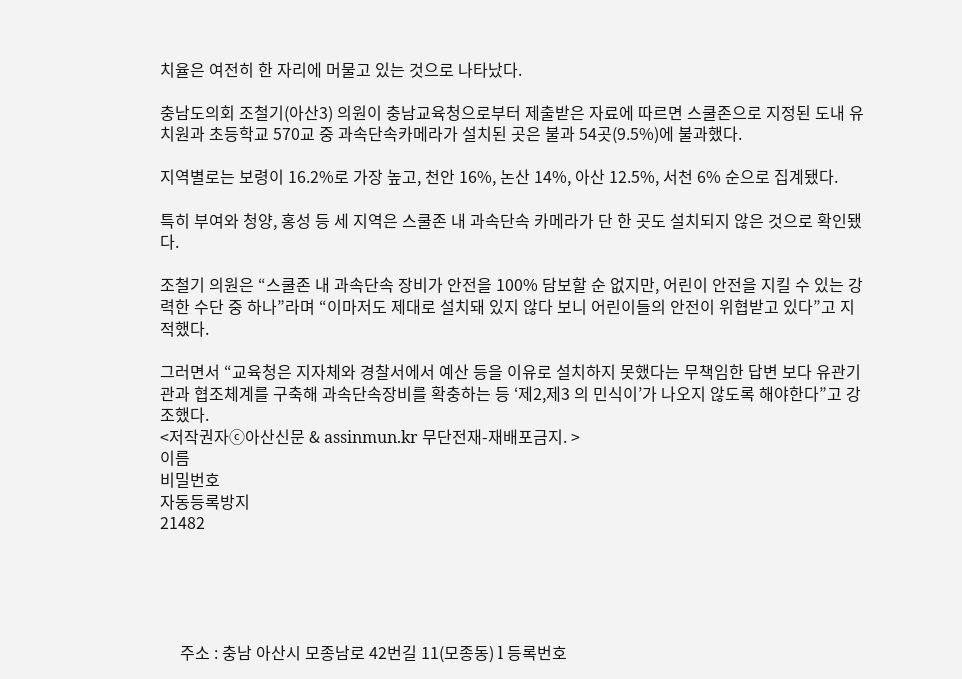치율은 여전히 한 자리에 머물고 있는 것으로 나타났다.

충남도의회 조철기(아산3) 의원이 충남교육청으로부터 제출받은 자료에 따르면 스쿨존으로 지정된 도내 유치원과 초등학교 570교 중 과속단속카메라가 설치된 곳은 불과 54곳(9.5%)에 불과했다.

지역별로는 보령이 16.2%로 가장 높고, 천안 16%, 논산 14%, 아산 12.5%, 서천 6% 순으로 집계됐다.

특히 부여와 청양, 홍성 등 세 지역은 스쿨존 내 과속단속 카메라가 단 한 곳도 설치되지 않은 것으로 확인됐다.

조철기 의원은 “스쿨존 내 과속단속 장비가 안전을 100% 담보할 순 없지만, 어린이 안전을 지킬 수 있는 강력한 수단 중 하나”라며 “이마저도 제대로 설치돼 있지 않다 보니 어린이들의 안전이 위협받고 있다”고 지적했다.

그러면서 “교육청은 지자체와 경찰서에서 예산 등을 이유로 설치하지 못했다는 무책임한 답변 보다 유관기관과 협조체계를 구축해 과속단속장비를 확충하는 등 ‘제2,제3 의 민식이’가 나오지 않도록 해야한다”고 강조했다.
<저작권자ⓒ아산신문 & assinmun.kr 무단전재-재배포금지. >
이름
비밀번호
자동등록방지
21482





     주소 : 충남 아산시 모종남로 42번길 11(모종동) l 등록번호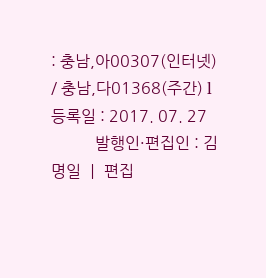: 충남,아00307(인터넷) / 충남,다01368(주간) l 등록일 : 2017. 07. 27
           발행인·편집인 : 김명일 ㅣ 편집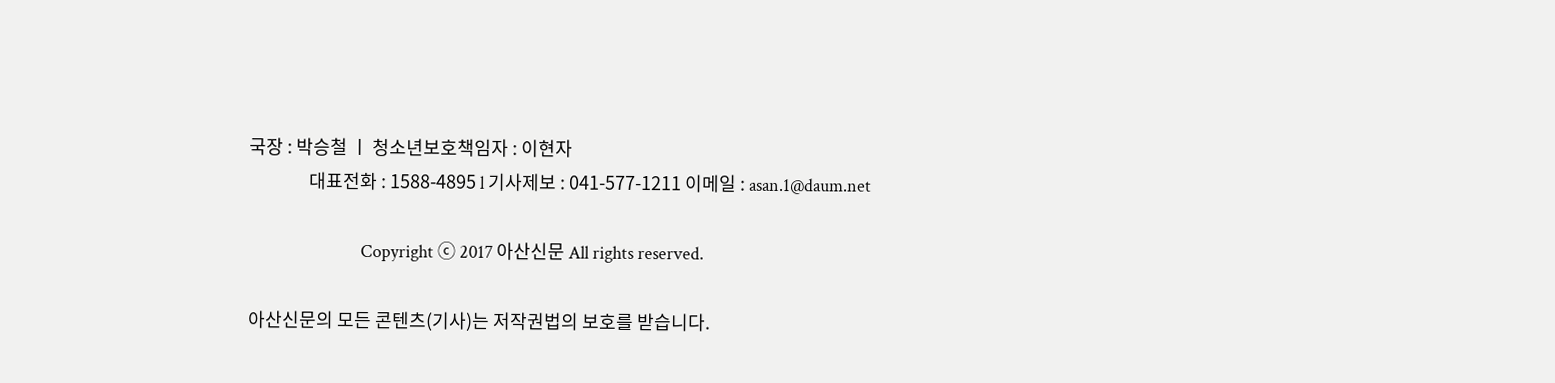국장 : 박승철 ㅣ 청소년보호책임자 : 이현자
               대표전화 : 1588-4895 l 기사제보 : 041-577-1211 이메일 : asan.1@daum.net

                            Copyright ⓒ 2017 아산신문 All rights reserved.

아산신문의 모든 콘텐츠(기사)는 저작권법의 보호를 받습니다.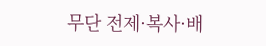무단 전제·복사·배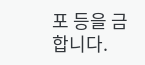포 등을 금합니다.